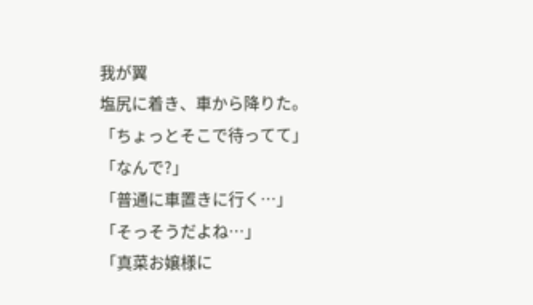我が翼
塩尻に着き、車から降りた。
「ちょっとそこで待ってて」
「なんで?」
「普通に車置きに行く…」
「そっそうだよね…」
「真菜お嬢様に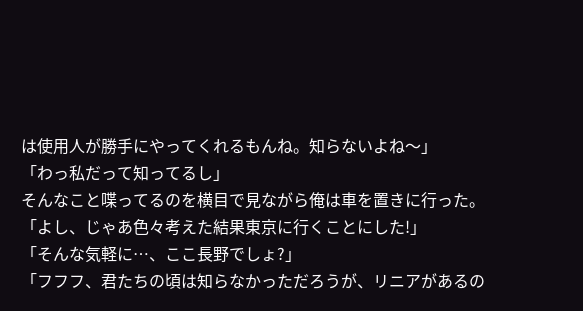は使用人が勝手にやってくれるもんね。知らないよね〜」
「わっ私だって知ってるし」
そんなこと喋ってるのを横目で見ながら俺は車を置きに行った。
「よし、じゃあ色々考えた結果東京に行くことにした!」
「そんな気軽に…、ここ長野でしょ?」
「フフフ、君たちの頃は知らなかっただろうが、リニアがあるの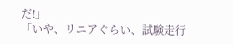だ!」
「いや、リニアぐらい、試験走行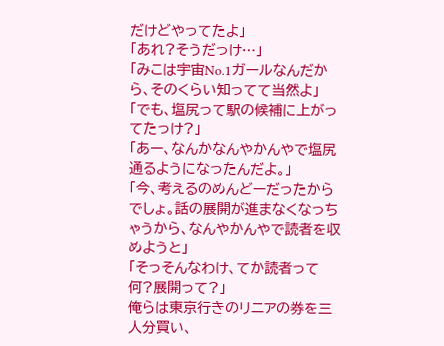だけどやってたよ」
「あれ?そうだっけ…」
「みこは宇宙No.1ガールなんだから、そのくらい知ってて当然よ」
「でも、塩尻って駅の候補に上がってたっけ?」
「あー、なんかなんやかんやで塩尻通るようになったんだよ。」
「今、考えるのめんどーだったからでしょ。話の展開が進まなくなっちゃうから、なんやかんやで読者を収めようと」
「そっそんなわけ、てか読者って何?展開って?」
俺らは東京行きのリニアの券を三人分買い、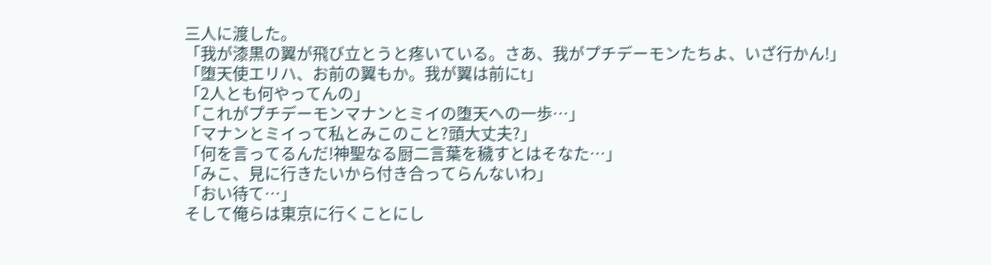三人に渡した。
「我が漆黒の翼が飛び立とうと疼いている。さあ、我がプチデーモンたちよ、いざ行かん!」
「堕天使エリハ、お前の翼もか。我が翼は前にt」
「2人とも何やってんの」
「これがプチデーモンマナンとミイの堕天への一歩…」
「マナンとミイって私とみこのこと?頭大丈夫?」
「何を言ってるんだ!神聖なる厨二言葉を穢すとはそなた…」
「みこ、見に行きたいから付き合ってらんないわ」
「おい待て…」
そして俺らは東京に行くことにし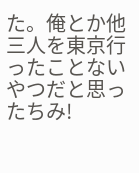た。俺とか他三人を東京行ったことないやつだと思ったちみ!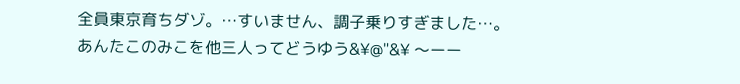全員東京育ちダゾ。…すいません、調子乗りすぎました…。
あんたこのみこを他三人ってどうゆう&¥@"&¥ 〜ーー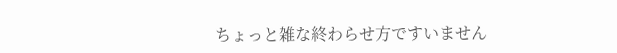ちょっと雑な終わらせ方ですいません